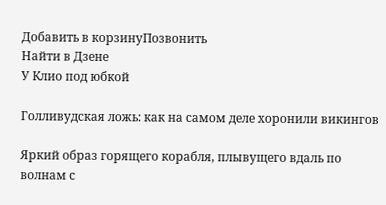Добавить в корзинуПозвонить
Найти в Дзене
У Клио под юбкой

Голливудская ложь: как на самом деле хоронили викингов

Яркий образ горящего корабля, плывущего вдаль по волнам с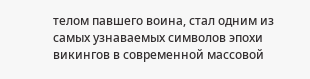телом павшего воина, стал одним из самых узнаваемых символов эпохи викингов в современной массовой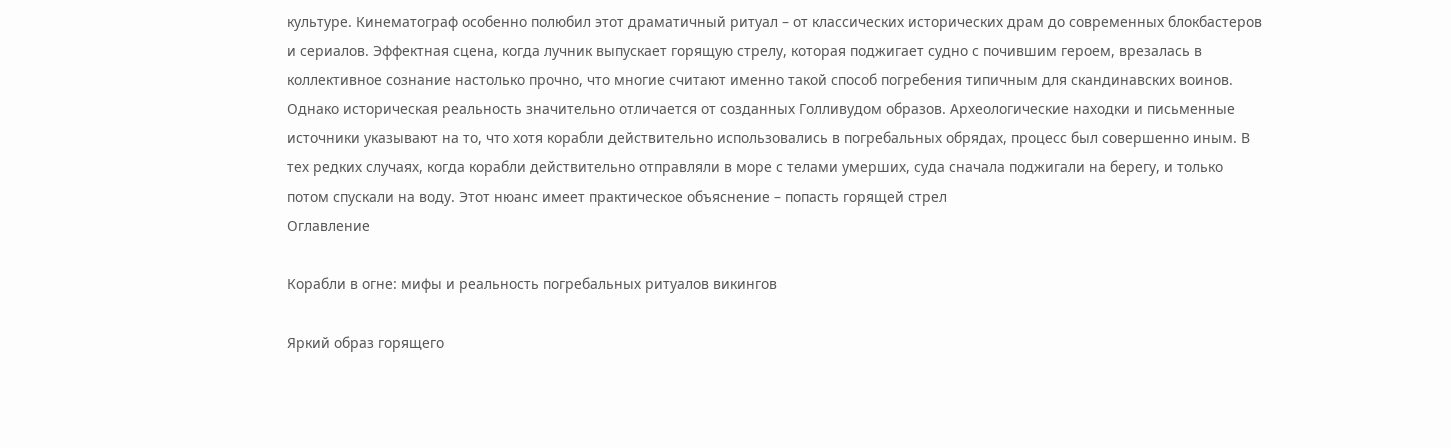культуре. Кинематограф особенно полюбил этот драматичный ритуал – от классических исторических драм до современных блокбастеров и сериалов. Эффектная сцена, когда лучник выпускает горящую стрелу, которая поджигает судно с почившим героем, врезалась в коллективное сознание настолько прочно, что многие считают именно такой способ погребения типичным для скандинавских воинов. Однако историческая реальность значительно отличается от созданных Голливудом образов. Археологические находки и письменные источники указывают на то, что хотя корабли действительно использовались в погребальных обрядах, процесс был совершенно иным. В тех редких случаях, когда корабли действительно отправляли в море с телами умерших, суда сначала поджигали на берегу, и только потом спускали на воду. Этот нюанс имеет практическое объяснение – попасть горящей стрел
Оглавление

Корабли в огне: мифы и реальность погребальных ритуалов викингов

Яркий образ горящего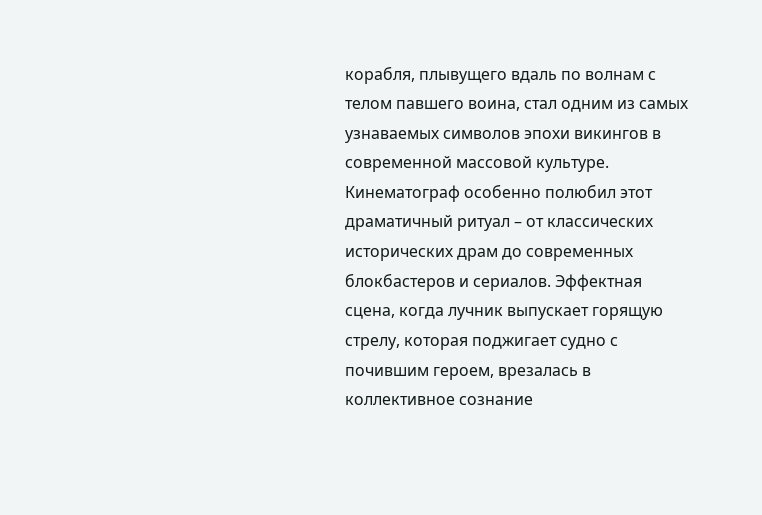корабля, плывущего вдаль по волнам с телом павшего воина, стал одним из самых узнаваемых символов эпохи викингов в современной массовой культуре. Кинематограф особенно полюбил этот драматичный ритуал – от классических исторических драм до современных блокбастеров и сериалов. Эффектная сцена, когда лучник выпускает горящую стрелу, которая поджигает судно с почившим героем, врезалась в коллективное сознание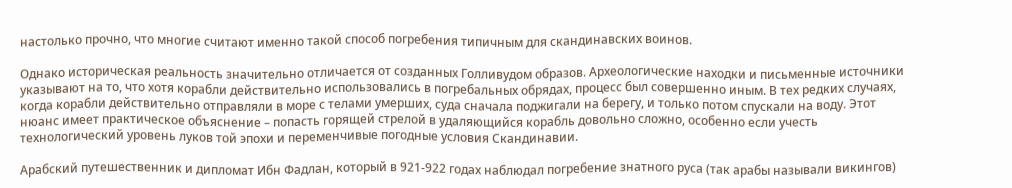настолько прочно, что многие считают именно такой способ погребения типичным для скандинавских воинов.

Однако историческая реальность значительно отличается от созданных Голливудом образов. Археологические находки и письменные источники указывают на то, что хотя корабли действительно использовались в погребальных обрядах, процесс был совершенно иным. В тех редких случаях, когда корабли действительно отправляли в море с телами умерших, суда сначала поджигали на берегу, и только потом спускали на воду. Этот нюанс имеет практическое объяснение – попасть горящей стрелой в удаляющийся корабль довольно сложно, особенно если учесть технологический уровень луков той эпохи и переменчивые погодные условия Скандинавии.

Арабский путешественник и дипломат Ибн Фадлан, который в 921-922 годах наблюдал погребение знатного руса (так арабы называли викингов)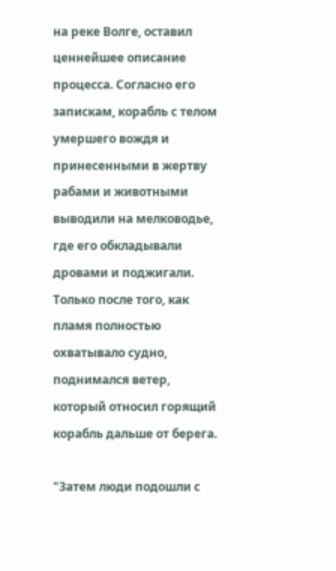на реке Волге, оставил ценнейшее описание процесса. Согласно его запискам, корабль с телом умершего вождя и принесенными в жертву рабами и животными выводили на мелководье, где его обкладывали дровами и поджигали. Только после того, как пламя полностью охватывало судно, поднимался ветер, который относил горящий корабль дальше от берега.

"Затем люди подошли с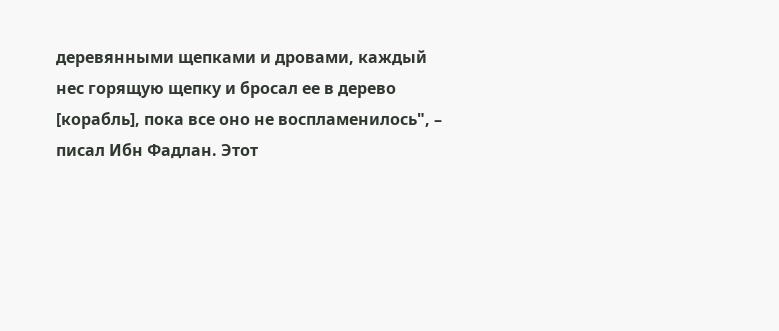деревянными щепками и дровами, каждый нес горящую щепку и бросал ее в дерево [корабль], пока все оно не воспламенилось", – писал Ибн Фадлан. Этот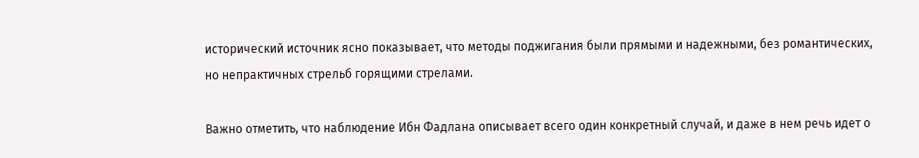исторический источник ясно показывает, что методы поджигания были прямыми и надежными, без романтических, но непрактичных стрельб горящими стрелами.

Важно отметить, что наблюдение Ибн Фадлана описывает всего один конкретный случай, и даже в нем речь идет о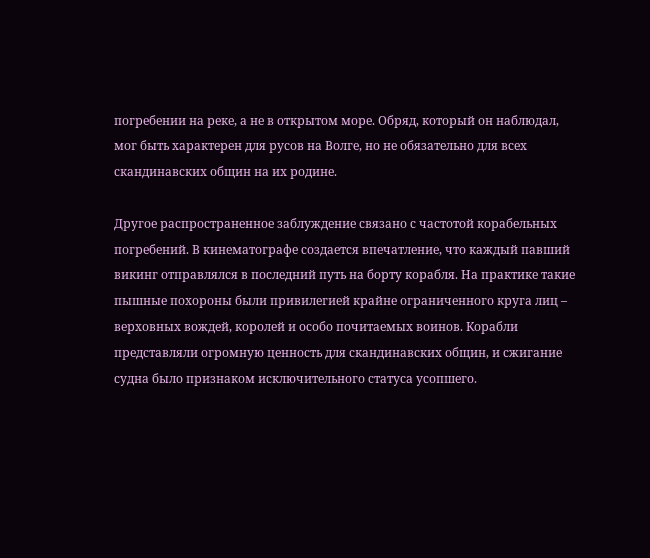погребении на реке, а не в открытом море. Обряд, который он наблюдал, мог быть характерен для русов на Волге, но не обязательно для всех скандинавских общин на их родине.

Другое распространенное заблуждение связано с частотой корабельных погребений. В кинематографе создается впечатление, что каждый павший викинг отправлялся в последний путь на борту корабля. На практике такие пышные похороны были привилегией крайне ограниченного круга лиц – верховных вождей, королей и особо почитаемых воинов. Корабли представляли огромную ценность для скандинавских общин, и сжигание судна было признаком исключительного статуса усопшего.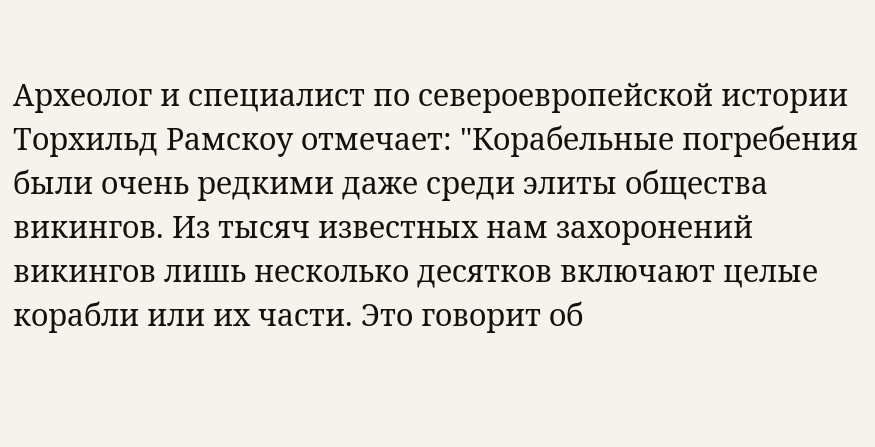Археолог и специалист по североевропейской истории Торхильд Рамскоу отмечает: "Корабельные погребения были очень редкими даже среди элиты общества викингов. Из тысяч известных нам захоронений викингов лишь несколько десятков включают целые корабли или их части. Это говорит об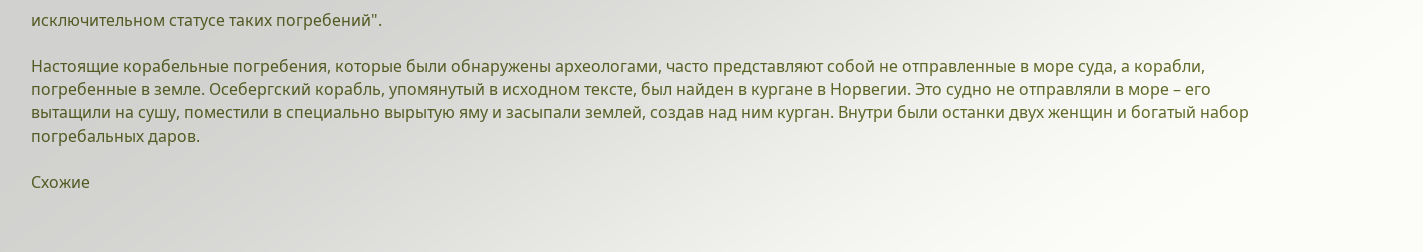исключительном статусе таких погребений".

Настоящие корабельные погребения, которые были обнаружены археологами, часто представляют собой не отправленные в море суда, а корабли, погребенные в земле. Осебергский корабль, упомянутый в исходном тексте, был найден в кургане в Норвегии. Это судно не отправляли в море – его вытащили на сушу, поместили в специально вырытую яму и засыпали землей, создав над ним курган. Внутри были останки двух женщин и богатый набор погребальных даров.

Схожие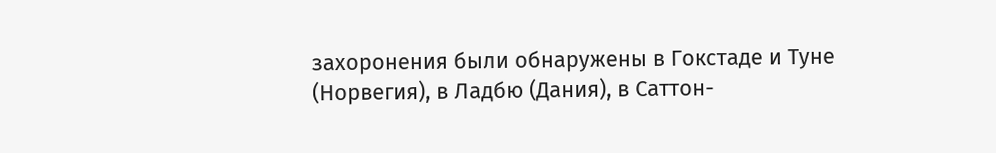захоронения были обнаружены в Гокстаде и Туне (Норвегия), в Ладбю (Дания), в Саттон-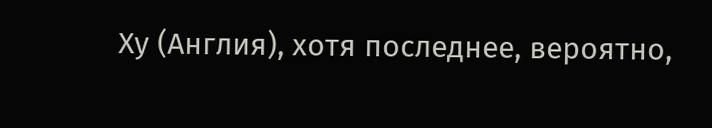Ху (Англия), хотя последнее, вероятно,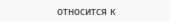относится к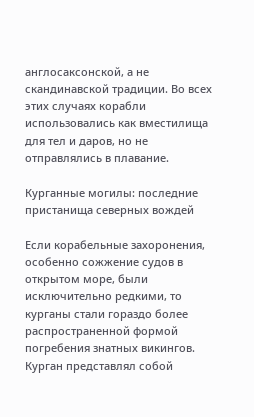англосаксонской, а не скандинавской традиции. Во всех этих случаях корабли использовались как вместилища для тел и даров, но не отправлялись в плавание.

Курганные могилы: последние пристанища северных вождей

Если корабельные захоронения, особенно сожжение судов в открытом море, были исключительно редкими, то курганы стали гораздо более распространенной формой погребения знатных викингов. Курган представлял собой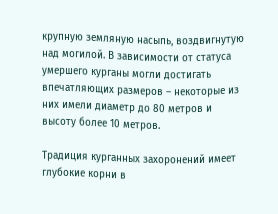крупную земляную насыпь, воздвигнутую над могилой. В зависимости от статуса умершего курганы могли достигать впечатляющих размеров – некоторые из них имели диаметр до 80 метров и высоту более 10 метров.

Традиция курганных захоронений имеет глубокие корни в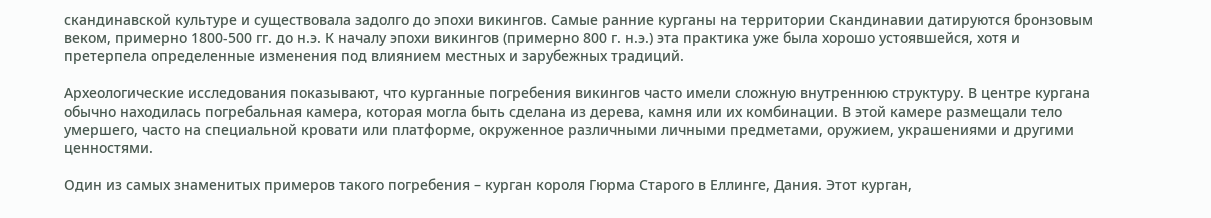скандинавской культуре и существовала задолго до эпохи викингов. Самые ранние курганы на территории Скандинавии датируются бронзовым веком, примерно 1800-500 гг. до н.э. К началу эпохи викингов (примерно 800 г. н.э.) эта практика уже была хорошо устоявшейся, хотя и претерпела определенные изменения под влиянием местных и зарубежных традиций.

Археологические исследования показывают, что курганные погребения викингов часто имели сложную внутреннюю структуру. В центре кургана обычно находилась погребальная камера, которая могла быть сделана из дерева, камня или их комбинации. В этой камере размещали тело умершего, часто на специальной кровати или платформе, окруженное различными личными предметами, оружием, украшениями и другими ценностями.

Один из самых знаменитых примеров такого погребения – курган короля Гюрма Старого в Еллинге, Дания. Этот курган,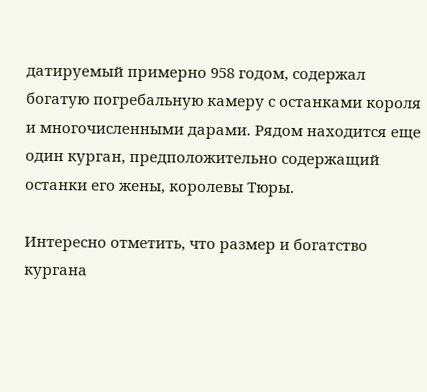датируемый примерно 958 годом, содержал богатую погребальную камеру с останками короля и многочисленными дарами. Рядом находится еще один курган, предположительно содержащий останки его жены, королевы Тюры.

Интересно отметить, что размер и богатство кургана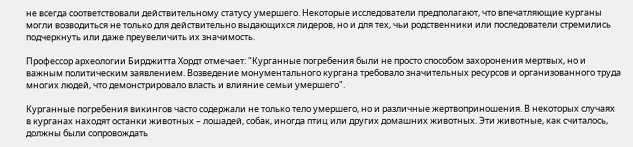не всегда соответствовали действительному статусу умершего. Некоторые исследователи предполагают, что впечатляющие курганы могли возводиться не только для действительно выдающихся лидеров, но и для тех, чьи родственники или последователи стремились подчеркнуть или даже преувеличить их значимость.

Профессор археологии Бирджитта Хордт отмечает: "Курганные погребения были не просто способом захоронения мертвых, но и важным политическим заявлением. Возведение монументального кургана требовало значительных ресурсов и организованного труда многих людей, что демонстрировало власть и влияние семьи умершего".

Курганные погребения викингов часто содержали не только тело умершего, но и различные жертвоприношения. В некоторых случаях в курганах находят останки животных – лошадей, собак, иногда птиц или других домашних животных. Эти животные, как считалось, должны были сопровождать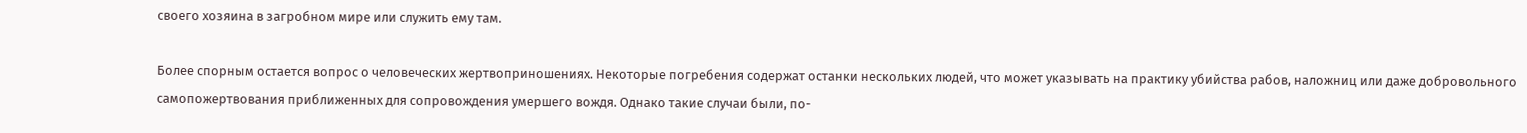своего хозяина в загробном мире или служить ему там.

Более спорным остается вопрос о человеческих жертвоприношениях. Некоторые погребения содержат останки нескольких людей, что может указывать на практику убийства рабов, наложниц или даже добровольного самопожертвования приближенных для сопровождения умершего вождя. Однако такие случаи были, по-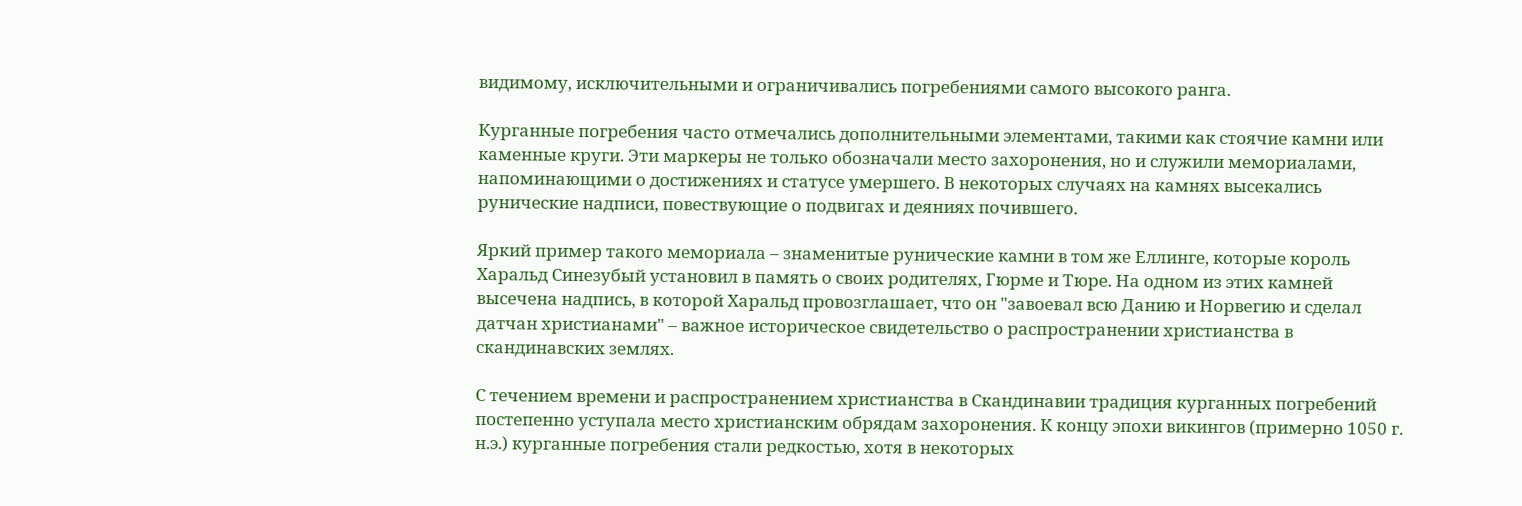видимому, исключительными и ограничивались погребениями самого высокого ранга.

Курганные погребения часто отмечались дополнительными элементами, такими как стоячие камни или каменные круги. Эти маркеры не только обозначали место захоронения, но и служили мемориалами, напоминающими о достижениях и статусе умершего. В некоторых случаях на камнях высекались рунические надписи, повествующие о подвигах и деяниях почившего.

Яркий пример такого мемориала – знаменитые рунические камни в том же Еллинге, которые король Харальд Синезубый установил в память о своих родителях, Гюрме и Тюре. На одном из этих камней высечена надпись, в которой Харальд провозглашает, что он "завоевал всю Данию и Норвегию и сделал датчан христианами" – важное историческое свидетельство о распространении христианства в скандинавских землях.

С течением времени и распространением христианства в Скандинавии традиция курганных погребений постепенно уступала место христианским обрядам захоронения. К концу эпохи викингов (примерно 1050 г. н.э.) курганные погребения стали редкостью, хотя в некоторых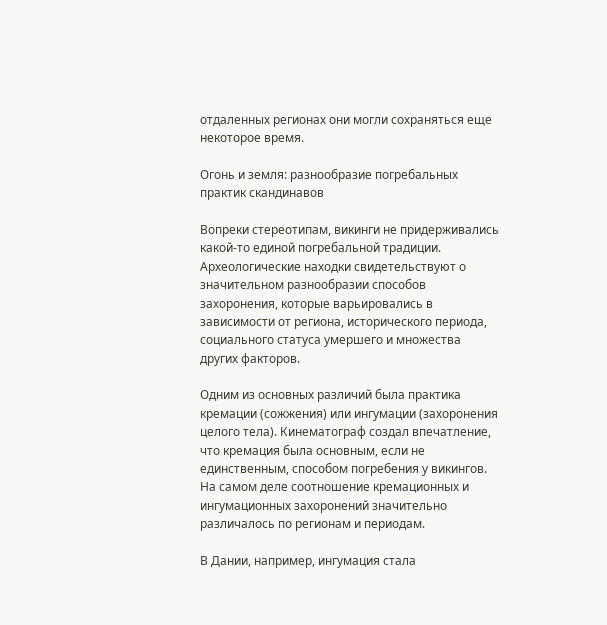отдаленных регионах они могли сохраняться еще некоторое время.

Огонь и земля: разнообразие погребальных практик скандинавов

Вопреки стереотипам, викинги не придерживались какой-то единой погребальной традиции. Археологические находки свидетельствуют о значительном разнообразии способов захоронения, которые варьировались в зависимости от региона, исторического периода, социального статуса умершего и множества других факторов.

Одним из основных различий была практика кремации (сожжения) или ингумации (захоронения целого тела). Кинематограф создал впечатление, что кремация была основным, если не единственным, способом погребения у викингов. На самом деле соотношение кремационных и ингумационных захоронений значительно различалось по регионам и периодам.

В Дании, например, ингумация стала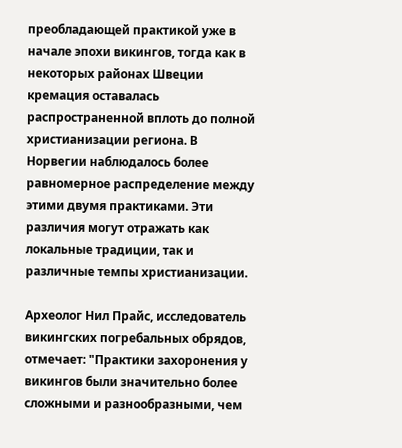преобладающей практикой уже в начале эпохи викингов, тогда как в некоторых районах Швеции кремация оставалась распространенной вплоть до полной христианизации региона. В Норвегии наблюдалось более равномерное распределение между этими двумя практиками. Эти различия могут отражать как локальные традиции, так и различные темпы христианизации.

Археолог Нил Прайс, исследователь викингских погребальных обрядов, отмечает: "Практики захоронения у викингов были значительно более сложными и разнообразными, чем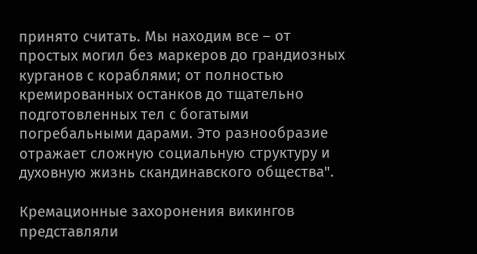принято считать. Мы находим все – от простых могил без маркеров до грандиозных курганов с кораблями; от полностью кремированных останков до тщательно подготовленных тел с богатыми погребальными дарами. Это разнообразие отражает сложную социальную структуру и духовную жизнь скандинавского общества".

Кремационные захоронения викингов представляли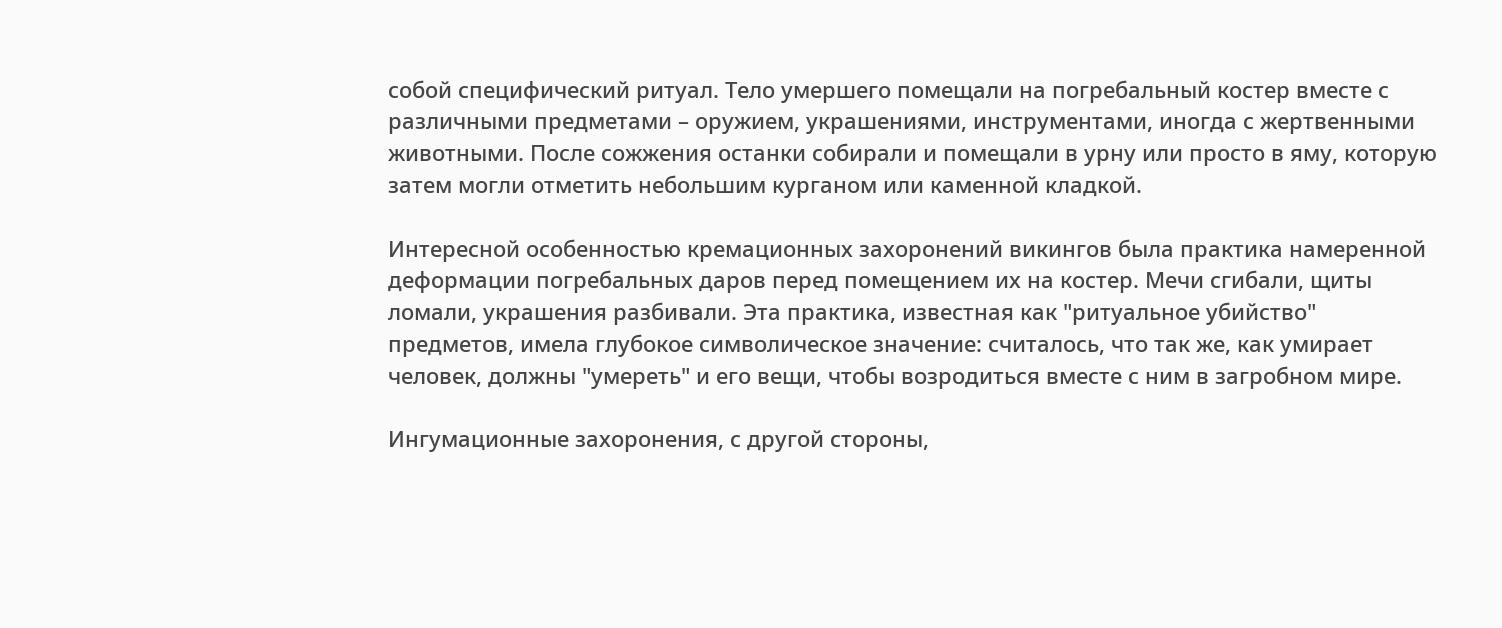собой специфический ритуал. Тело умершего помещали на погребальный костер вместе с различными предметами – оружием, украшениями, инструментами, иногда с жертвенными животными. После сожжения останки собирали и помещали в урну или просто в яму, которую затем могли отметить небольшим курганом или каменной кладкой.

Интересной особенностью кремационных захоронений викингов была практика намеренной деформации погребальных даров перед помещением их на костер. Мечи сгибали, щиты ломали, украшения разбивали. Эта практика, известная как "ритуальное убийство" предметов, имела глубокое символическое значение: считалось, что так же, как умирает человек, должны "умереть" и его вещи, чтобы возродиться вместе с ним в загробном мире.

Ингумационные захоронения, с другой стороны,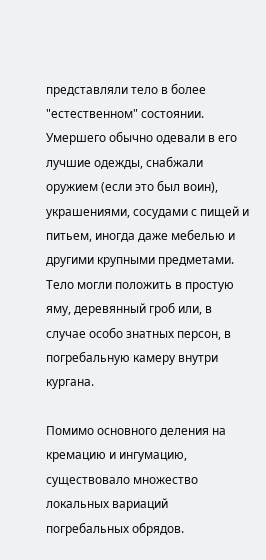представляли тело в более "естественном" состоянии. Умершего обычно одевали в его лучшие одежды, снабжали оружием (если это был воин), украшениями, сосудами с пищей и питьем, иногда даже мебелью и другими крупными предметами. Тело могли положить в простую яму, деревянный гроб или, в случае особо знатных персон, в погребальную камеру внутри кургана.

Помимо основного деления на кремацию и ингумацию, существовало множество локальных вариаций погребальных обрядов.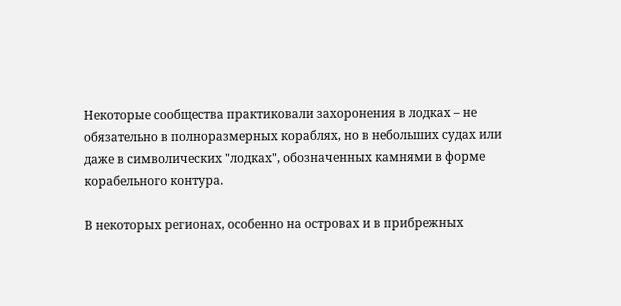Некоторые сообщества практиковали захоронения в лодках – не обязательно в полноразмерных кораблях, но в небольших судах или даже в символических "лодках", обозначенных камнями в форме корабельного контура.

В некоторых регионах, особенно на островах и в прибрежных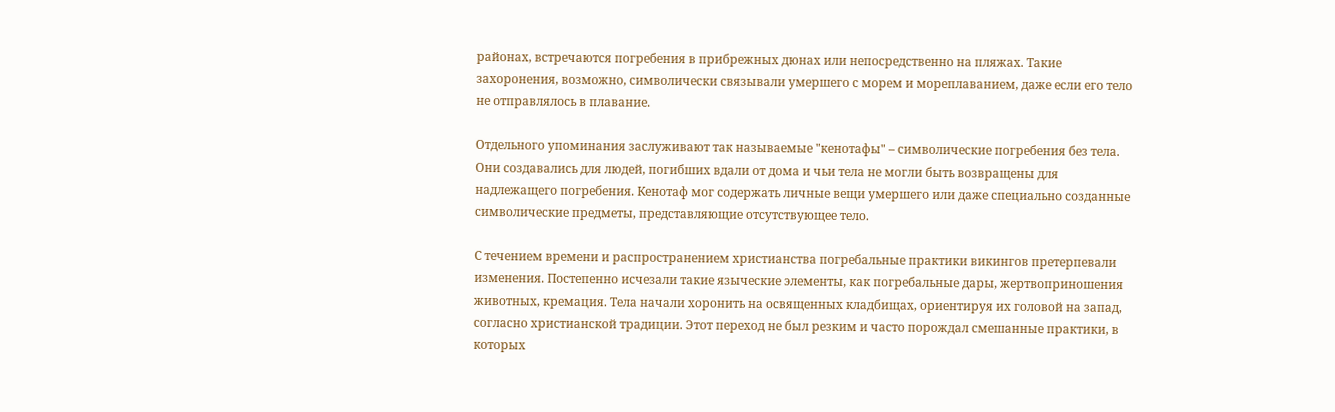районах, встречаются погребения в прибрежных дюнах или непосредственно на пляжах. Такие захоронения, возможно, символически связывали умершего с морем и мореплаванием, даже если его тело не отправлялось в плавание.

Отдельного упоминания заслуживают так называемые "кенотафы" – символические погребения без тела. Они создавались для людей, погибших вдали от дома и чьи тела не могли быть возвращены для надлежащего погребения. Кенотаф мог содержать личные вещи умершего или даже специально созданные символические предметы, представляющие отсутствующее тело.

С течением времени и распространением христианства погребальные практики викингов претерпевали изменения. Постепенно исчезали такие языческие элементы, как погребальные дары, жертвоприношения животных, кремация. Тела начали хоронить на освященных кладбищах, ориентируя их головой на запад, согласно христианской традиции. Этот переход не был резким и часто порождал смешанные практики, в которых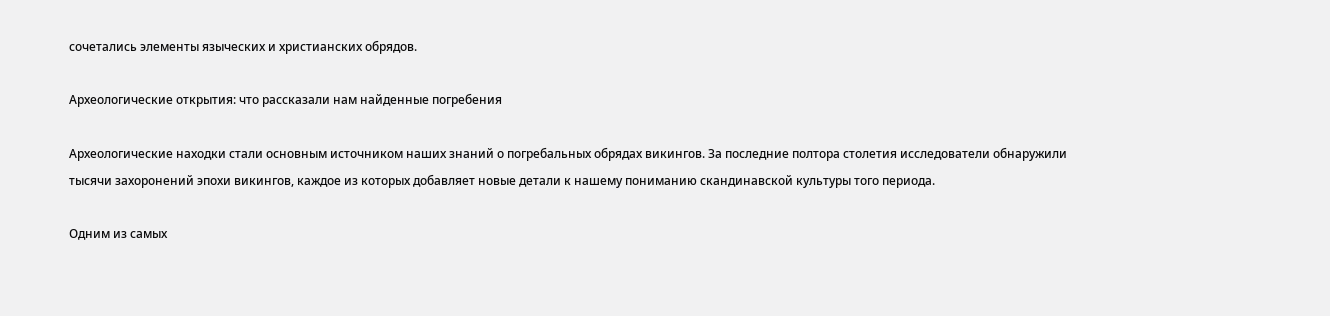сочетались элементы языческих и христианских обрядов.

Археологические открытия: что рассказали нам найденные погребения

Археологические находки стали основным источником наших знаний о погребальных обрядах викингов. За последние полтора столетия исследователи обнаружили тысячи захоронений эпохи викингов, каждое из которых добавляет новые детали к нашему пониманию скандинавской культуры того периода.

Одним из самых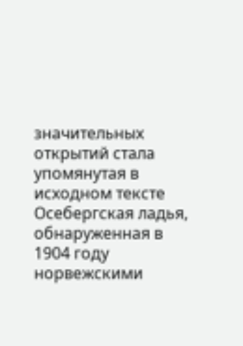значительных открытий стала упомянутая в исходном тексте Осебергская ладья, обнаруженная в 1904 году норвежскими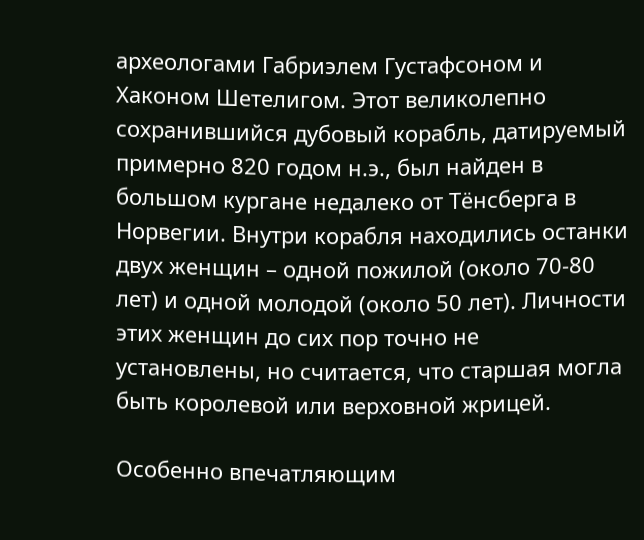археологами Габриэлем Густафсоном и Хаконом Шетелигом. Этот великолепно сохранившийся дубовый корабль, датируемый примерно 820 годом н.э., был найден в большом кургане недалеко от Тёнсберга в Норвегии. Внутри корабля находились останки двух женщин – одной пожилой (около 70-80 лет) и одной молодой (около 50 лет). Личности этих женщин до сих пор точно не установлены, но считается, что старшая могла быть королевой или верховной жрицей.

Особенно впечатляющим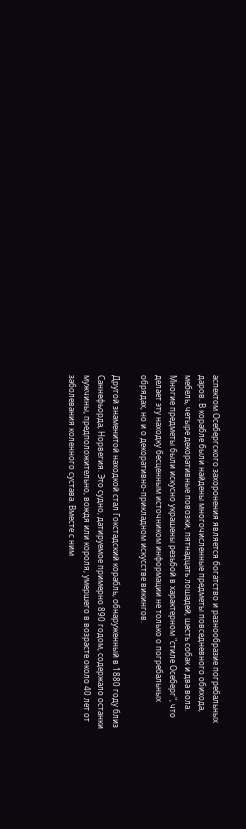аспектом Осебергского захоронения является богатство и разнообразие погребальных даров. В корабле были найдены многочисленные предметы повседневного обихода, мебель, четыре декоративные повозки, пятнадцать лошадей, шесть собак и два вола. Многие предметы были искусно украшены резьбой в характерном "стиле Осеберг", что делает эту находку бесценным источником информации не только о погребальных обрядах, но и о декоративно-прикладном искусстве викингов.

Другой знаменитой находкой стал Гокстадский корабль, обнаруженный в 1880 году близ Саннефьорда, Норвегия. Это судно, датируемое примерно 890 годом, содержало останки мужчины, предположительно, вождя или короля, умершего в возрасте около 40 лет от заболевания коленного сустава. Вместе с ним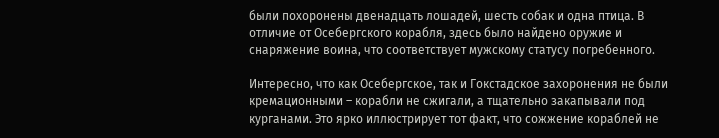были похоронены двенадцать лошадей, шесть собак и одна птица. В отличие от Осебергского корабля, здесь было найдено оружие и снаряжение воина, что соответствует мужскому статусу погребенного.

Интересно, что как Осебергское, так и Гокстадское захоронения не были кремационными – корабли не сжигали, а тщательно закапывали под курганами. Это ярко иллюстрирует тот факт, что сожжение кораблей не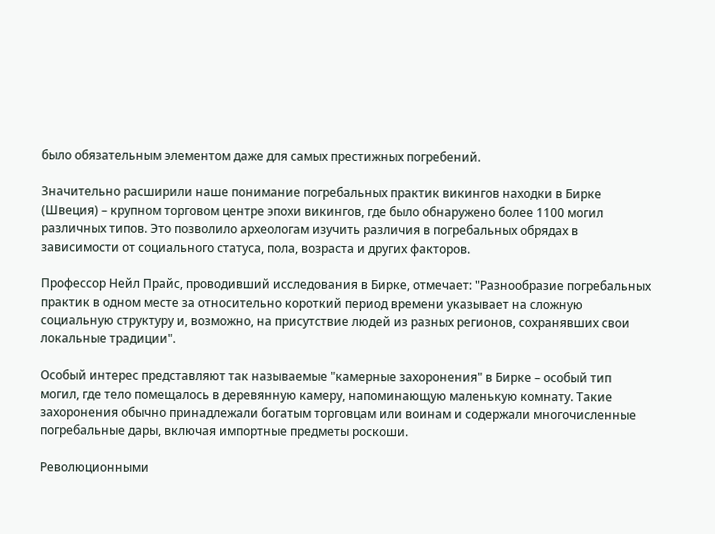было обязательным элементом даже для самых престижных погребений.

Значительно расширили наше понимание погребальных практик викингов находки в Бирке (Швеция) – крупном торговом центре эпохи викингов, где было обнаружено более 1100 могил различных типов. Это позволило археологам изучить различия в погребальных обрядах в зависимости от социального статуса, пола, возраста и других факторов.

Профессор Нейл Прайс, проводивший исследования в Бирке, отмечает: "Разнообразие погребальных практик в одном месте за относительно короткий период времени указывает на сложную социальную структуру и, возможно, на присутствие людей из разных регионов, сохранявших свои локальные традиции".

Особый интерес представляют так называемые "камерные захоронения" в Бирке – особый тип могил, где тело помещалось в деревянную камеру, напоминающую маленькую комнату. Такие захоронения обычно принадлежали богатым торговцам или воинам и содержали многочисленные погребальные дары, включая импортные предметы роскоши.

Революционными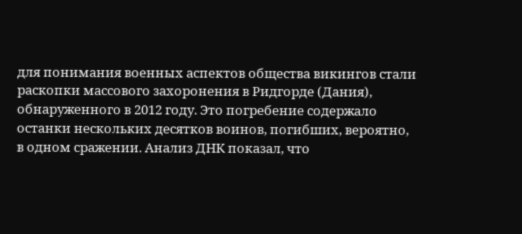для понимания военных аспектов общества викингов стали раскопки массового захоронения в Ридгорде (Дания), обнаруженного в 2012 году. Это погребение содержало останки нескольких десятков воинов, погибших, вероятно, в одном сражении. Анализ ДНК показал, что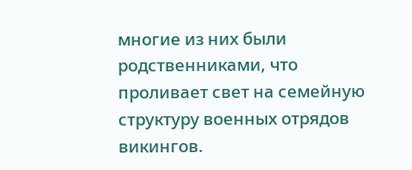многие из них были родственниками, что проливает свет на семейную структуру военных отрядов викингов.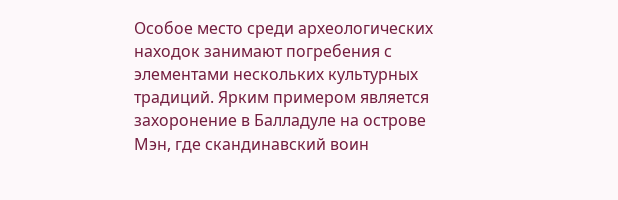Особое место среди археологических находок занимают погребения с элементами нескольких культурных традиций. Ярким примером является захоронение в Балладуле на острове Мэн, где скандинавский воин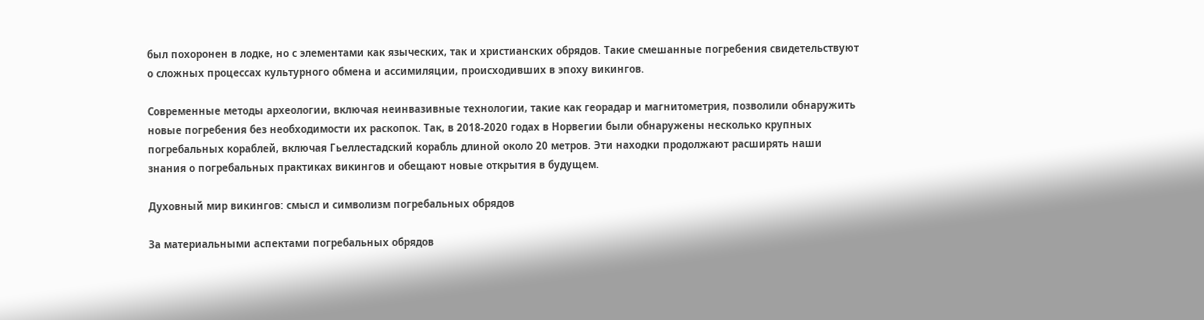был похоронен в лодке, но с элементами как языческих, так и христианских обрядов. Такие смешанные погребения свидетельствуют о сложных процессах культурного обмена и ассимиляции, происходивших в эпоху викингов.

Современные методы археологии, включая неинвазивные технологии, такие как георадар и магнитометрия, позволили обнаружить новые погребения без необходимости их раскопок. Так, в 2018-2020 годах в Норвегии были обнаружены несколько крупных погребальных кораблей, включая Гьеллестадский корабль длиной около 20 метров. Эти находки продолжают расширять наши знания о погребальных практиках викингов и обещают новые открытия в будущем.

Духовный мир викингов: смысл и символизм погребальных обрядов

За материальными аспектами погребальных обрядов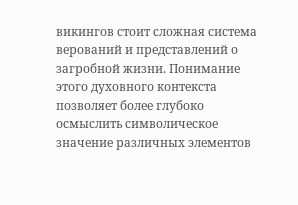викингов стоит сложная система верований и представлений о загробной жизни. Понимание этого духовного контекста позволяет более глубоко осмыслить символическое значение различных элементов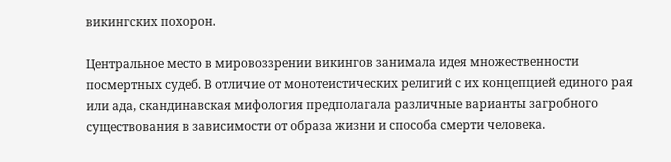викингских похорон.

Центральное место в мировоззрении викингов занимала идея множественности посмертных судеб. В отличие от монотеистических религий с их концепцией единого рая или ада, скандинавская мифология предполагала различные варианты загробного существования в зависимости от образа жизни и способа смерти человека.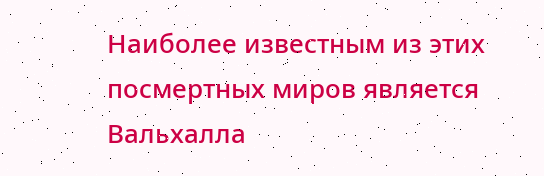Наиболее известным из этих посмертных миров является Вальхалла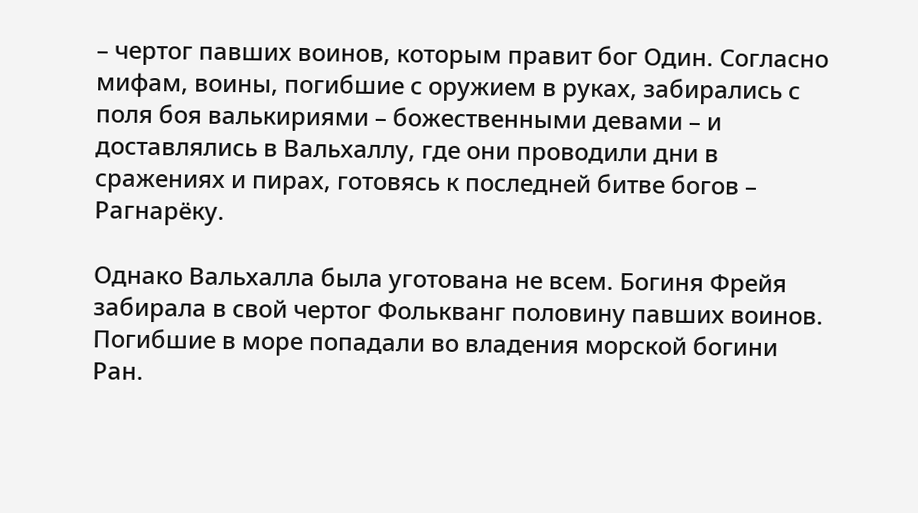– чертог павших воинов, которым правит бог Один. Согласно мифам, воины, погибшие с оружием в руках, забирались с поля боя валькириями – божественными девами – и доставлялись в Вальхаллу, где они проводили дни в сражениях и пирах, готовясь к последней битве богов – Рагнарёку.

Однако Вальхалла была уготована не всем. Богиня Фрейя забирала в свой чертог Фолькванг половину павших воинов. Погибшие в море попадали во владения морской богини Ран.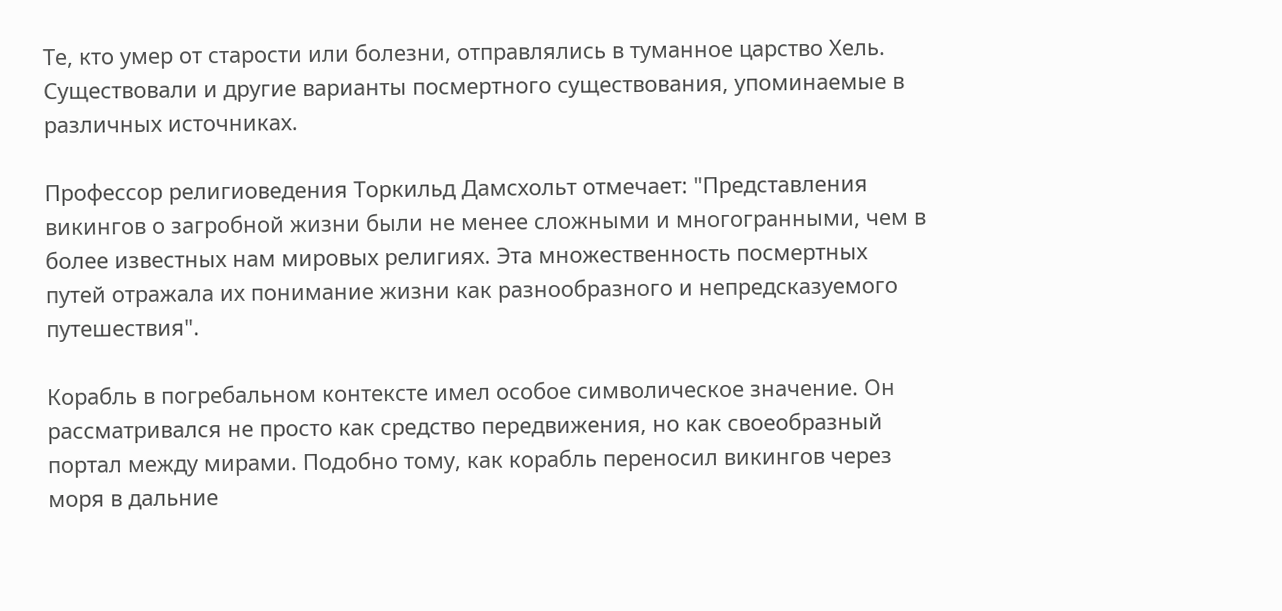Те, кто умер от старости или болезни, отправлялись в туманное царство Хель. Существовали и другие варианты посмертного существования, упоминаемые в различных источниках.

Профессор религиоведения Торкильд Дамсхольт отмечает: "Представления викингов о загробной жизни были не менее сложными и многогранными, чем в более известных нам мировых религиях. Эта множественность посмертных путей отражала их понимание жизни как разнообразного и непредсказуемого путешествия".

Корабль в погребальном контексте имел особое символическое значение. Он рассматривался не просто как средство передвижения, но как своеобразный портал между мирами. Подобно тому, как корабль переносил викингов через моря в дальние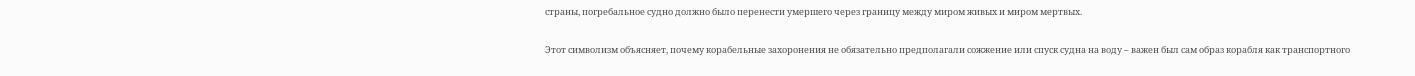страны, погребальное судно должно было перенести умершего через границу между миром живых и миром мертвых.

Этот символизм объясняет, почему корабельные захоронения не обязательно предполагали сожжение или спуск судна на воду – важен был сам образ корабля как транспортного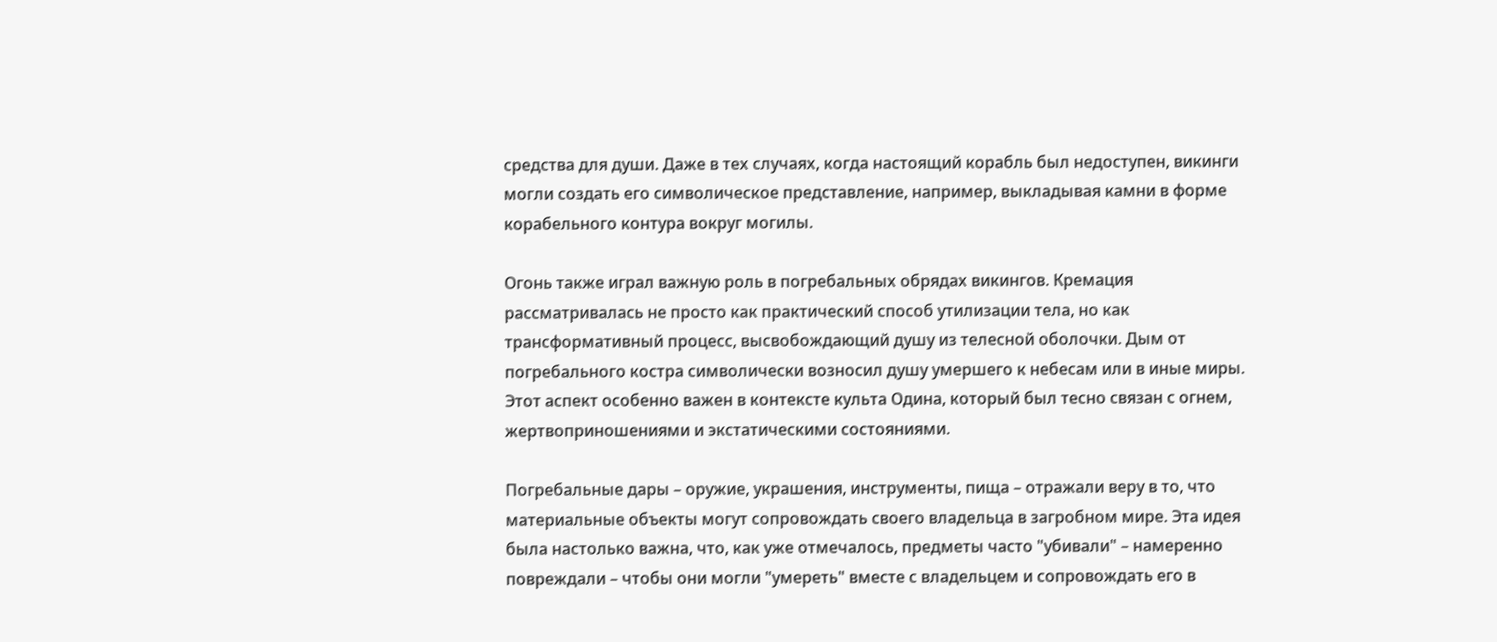средства для души. Даже в тех случаях, когда настоящий корабль был недоступен, викинги могли создать его символическое представление, например, выкладывая камни в форме корабельного контура вокруг могилы.

Огонь также играл важную роль в погребальных обрядах викингов. Кремация рассматривалась не просто как практический способ утилизации тела, но как трансформативный процесс, высвобождающий душу из телесной оболочки. Дым от погребального костра символически возносил душу умершего к небесам или в иные миры. Этот аспект особенно важен в контексте культа Одина, который был тесно связан с огнем, жертвоприношениями и экстатическими состояниями.

Погребальные дары – оружие, украшения, инструменты, пища – отражали веру в то, что материальные объекты могут сопровождать своего владельца в загробном мире. Эта идея была настолько важна, что, как уже отмечалось, предметы часто "убивали" – намеренно повреждали – чтобы они могли "умереть" вместе с владельцем и сопровождать его в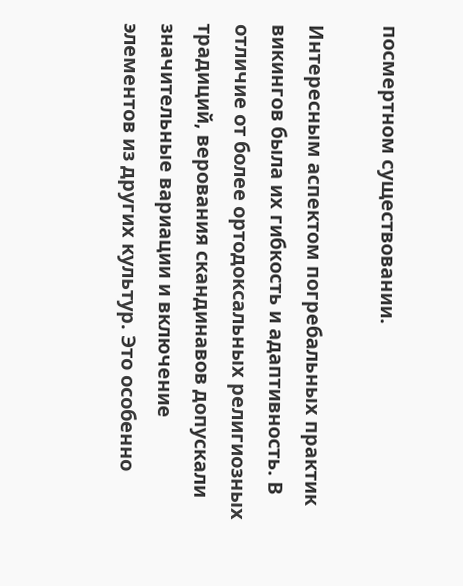посмертном существовании.

Интересным аспектом погребальных практик викингов была их гибкость и адаптивность. В отличие от более ортодоксальных религиозных традиций, верования скандинавов допускали значительные вариации и включение элементов из других культур. Это особенно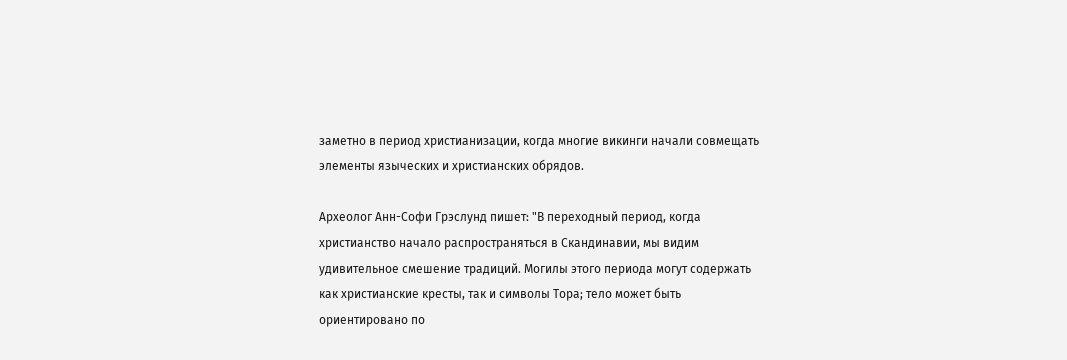заметно в период христианизации, когда многие викинги начали совмещать элементы языческих и христианских обрядов.

Археолог Анн-Софи Грэслунд пишет: "В переходный период, когда христианство начало распространяться в Скандинавии, мы видим удивительное смешение традиций. Могилы этого периода могут содержать как христианские кресты, так и символы Тора; тело может быть ориентировано по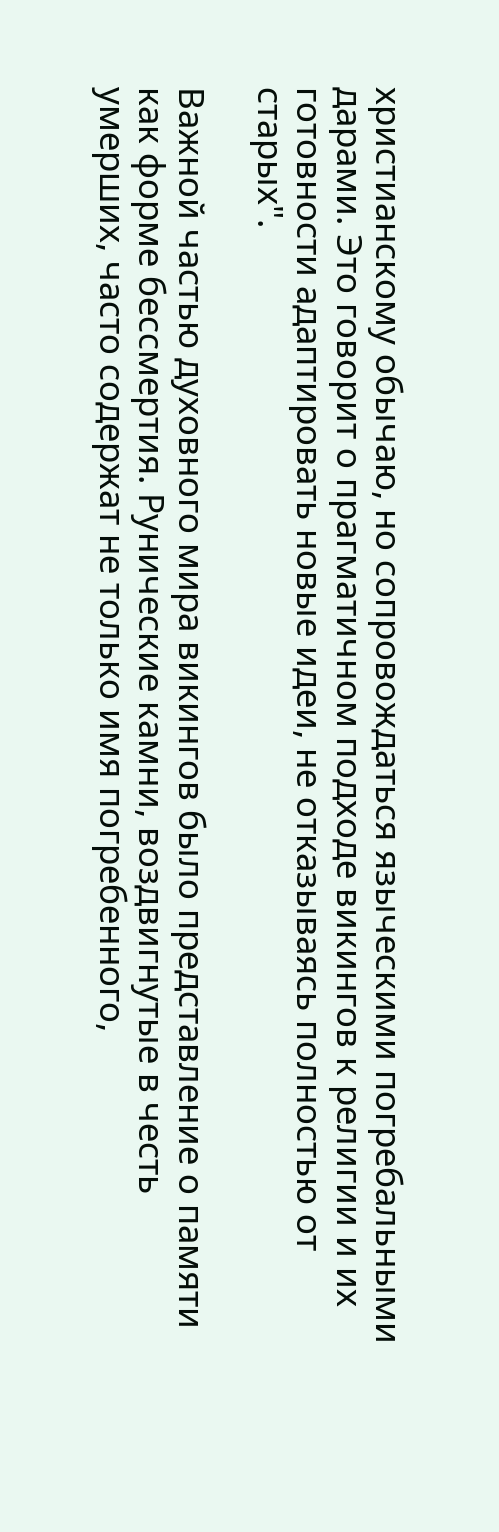христианскому обычаю, но сопровождаться языческими погребальными дарами. Это говорит о прагматичном подходе викингов к религии и их готовности адаптировать новые идеи, не отказываясь полностью от старых".

Важной частью духовного мира викингов было представление о памяти как форме бессмертия. Рунические камни, воздвигнутые в честь умерших, часто содержат не только имя погребенного,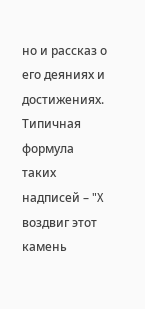но и рассказ о его деяниях и достижениях. Типичная формула таких надписей – "X воздвиг этот камень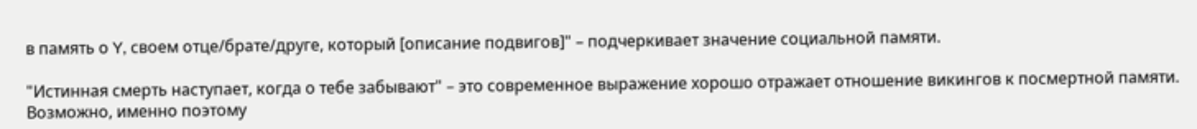в память о Y, своем отце/брате/друге, который [описание подвигов]" – подчеркивает значение социальной памяти.

"Истинная смерть наступает, когда о тебе забывают" – это современное выражение хорошо отражает отношение викингов к посмертной памяти. Возможно, именно поэтому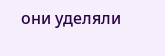они уделяли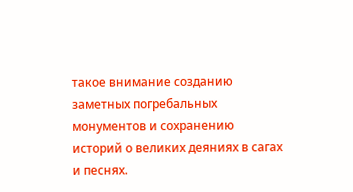такое внимание созданию заметных погребальных монументов и сохранению историй о великих деяниях в сагах и песнях.